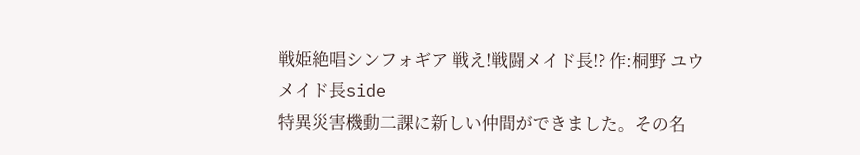戦姫絶唱シンフォギア 戦え!戦闘メイド長!? 作:桐野 ユウ
メイド長side
特異災害機動二課に新しい仲間ができました。その名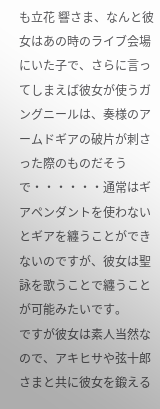も立花 響さま、なんと彼女はあの時のライブ会場にいた子で、さらに言ってしまえば彼女が使うガングニールは、奏様のアームドギアの破片が刺さった際のものだそうで・・・・・・通常はギアペンダントを使わないとギアを纏うことができないのですが、彼女は聖詠を歌うことで纏うことが可能みたいです。
ですが彼女は素人当然なので、アキヒサや弦十郎さまと共に彼女を鍛える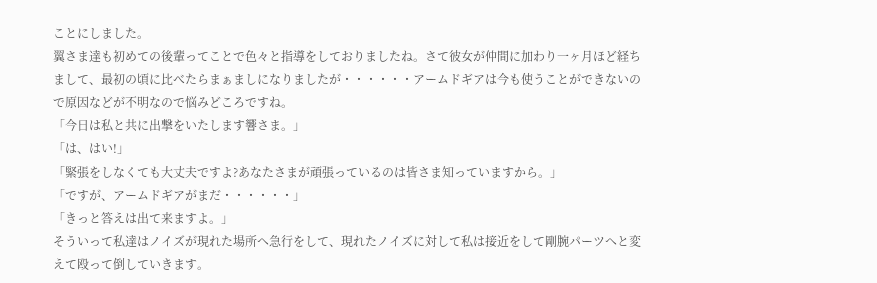ことにしました。
翼さま達も初めての後輩ってことで色々と指導をしておりましたね。さて彼女が仲間に加わり一ヶ月ほど経ちまして、最初の頃に比べたらまぁましになりましたが・・・・・・アームドギアは今も使うことができないので原因などが不明なので悩みどころですね。
「今日は私と共に出撃をいたします響さま。」
「は、はい!」
「緊張をしなくても大丈夫ですよ?あなたさまが頑張っているのは皆さま知っていますから。」
「ですが、アームドギアがまだ・・・・・・」
「きっと答えは出て来ますよ。」
そういって私達はノイズが現れた場所へ急行をして、現れたノイズに対して私は接近をして剛腕パーツへと変えて殴って倒していきます。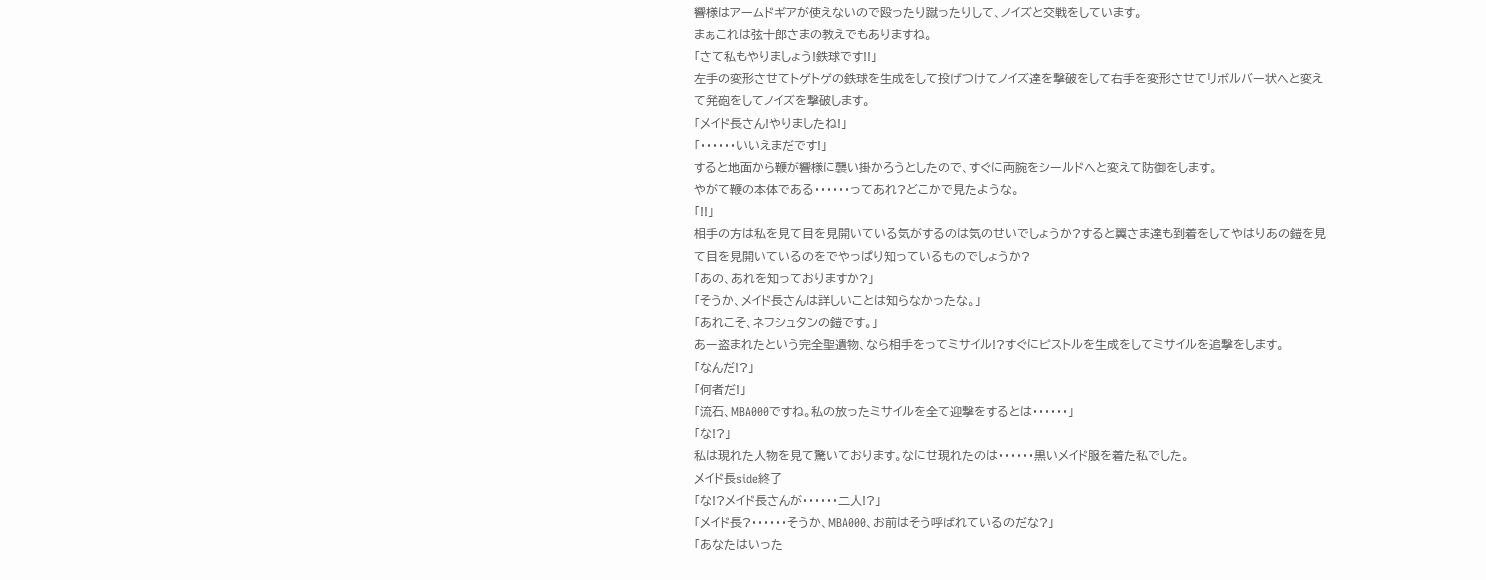響様はアームドギアが使えないので殴ったり蹴ったりして、ノイズと交戦をしています。
まぁこれは弦十郎さまの教えでもありますね。
「さて私もやりましょう!鉄球です!!」
左手の変形させてトゲトゲの鉄球を生成をして投げつけてノイズ達を撃破をして右手を変形させてリボルバー状へと変えて発砲をしてノイズを撃破します。
「メイド長さん!やりましたね!」
「・・・・・・いいえまだです!」
すると地面から鞭が響様に襲い掛かろうとしたので、すぐに両腕をシールドへと変えて防御をします。
やがて鞭の本体である・・・・・・ってあれ?どこかで見たような。
「!!」
相手の方は私を見て目を見開いている気がするのは気のせいでしょうか?すると翼さま達も到着をしてやはりあの鎧を見て目を見開いているのをでやっぱり知っているものでしょうか?
「あの、あれを知っておりますか?」
「そうか、メイド長さんは詳しいことは知らなかったな。」
「あれこそ、ネフシュタンの鎧です。」
あー盗まれたという完全聖遺物、なら相手をってミサイル!?すぐにピストルを生成をしてミサイルを追撃をします。
「なんだ!?」
「何者だ!」
「流石、MBA000ですね。私の放ったミサイルを全て迎撃をするとは・・・・・・」
「な!?」
私は現れた人物を見て驚いております。なにせ現れたのは・・・・・・黒いメイド服を着た私でした。
メイド長side終了
「な!?メイド長さんが・・・・・・二人!?」
「メイド長?・・・・・・そうか、MBA000、お前はそう呼ばれているのだな?」
「あなたはいった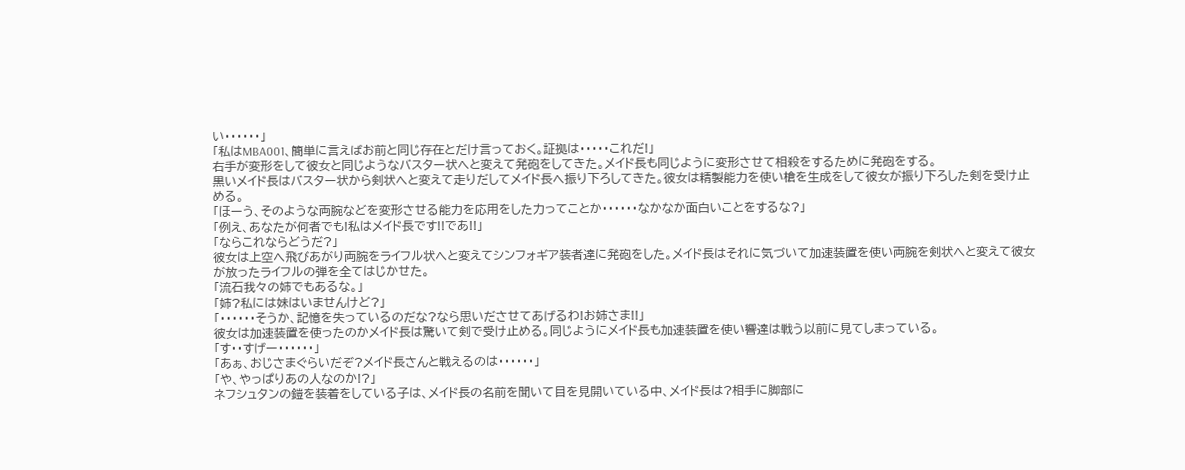い・・・・・・」
「私はMBA001、簡単に言えばお前と同じ存在とだけ言っておく。証拠は・・・・・これだ!」
右手が変形をして彼女と同じようなバスター状へと変えて発砲をしてきた。メイド長も同じように変形させて相殺をするために発砲をする。
黒いメイド長はバスター状から剣状へと変えて走りだしてメイド長へ振り下ろしてきた。彼女は精製能力を使い槍を生成をして彼女が振り下ろした剣を受け止める。
「ほーう、そのような両腕などを変形させる能力を応用をした力ってことか・・・・・・なかなか面白いことをするな?」
「例え、あなたが何者でも!私はメイド長です!!であ!!」
「ならこれならどうだ?」
彼女は上空へ飛びあがり両腕をライフル状へと変えてシンフォギア装者達に発砲をした。メイド長はそれに気づいて加速装置を使い両腕を剣状へと変えて彼女が放ったライフルの弾を全てはじかせた。
「流石我々の姉でもあるな。」
「姉?私には妹はいませんけど?」
「・・・・・・そうか、記憶を失っているのだな?なら思いださせてあげるわ!お姉さま!!」
彼女は加速装置を使ったのかメイド長は驚いて剣で受け止める。同じようにメイド長も加速装置を使い響達は戦う以前に見てしまっている。
「す・・すげー・・・・・・」
「あぁ、おじさまぐらいだぞ?メイド長さんと戦えるのは・・・・・・」
「や、やっぱりあの人なのか!?」
ネフシュタンの鎧を装着をしている子は、メイド長の名前を聞いて目を見開いている中、メイド長は?相手に脚部に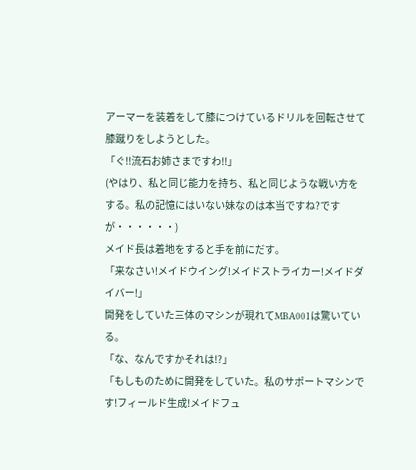アーマーを装着をして膝につけているドリルを回転させて膝蹴りをしようとした。
「ぐ!!流石お姉さまですわ!!」
(やはり、私と同じ能力を持ち、私と同じような戦い方をする。私の記憶にはいない妹なのは本当ですね?ですが・・・・・・)
メイド長は着地をすると手を前にだす。
「来なさい!メイドウイング!メイドストライカー!メイドダイバー!」
開発をしていた三体のマシンが現れてMBA001は驚いている。
「な、なんですかそれは!?」
「もしものために開発をしていた。私のサポートマシンです!フィールド生成!メイドフュ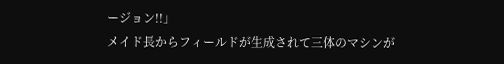ージョン!!」
メイド長からフィールドが生成されて三体のマシンが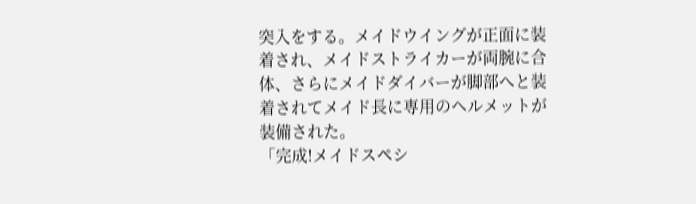突入をする。メイドウイングが正面に装着され、メイドストライカーが両腕に合体、さらにメイドダイバーが脚部へと装着されてメイド長に専用のヘルメットが装備された。
「完成!メイドスペシ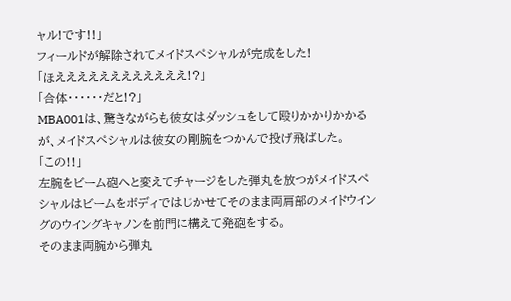ャル!です!!」
フィールドが解除されてメイドスペシャルが完成をした!
「ほええええええええええええ!?」
「合体・・・・・・だと!?」
MBA001は、驚きながらも彼女はダッシュをして殴りかかりかかるが、メイドスペシャルは彼女の剛腕をつかんで投げ飛ばした。
「この!!」
左腕をビーム砲へと変えてチャージをした弾丸を放つがメイドスペシャルはビームをボディではじかせてそのまま両肩部のメイドウイングのウイングキャノンを前門に構えて発砲をする。
そのまま両腕から弾丸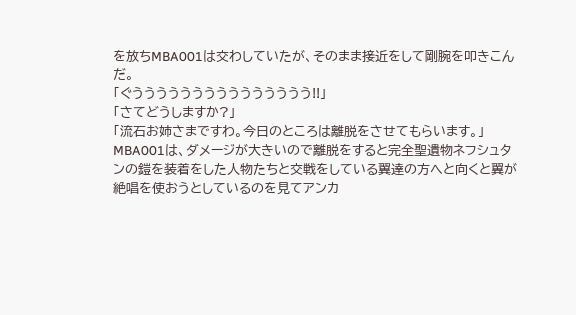を放ちMBA001は交わしていたが、そのまま接近をして剛腕を叩きこんだ。
「ぐううううううううううううううう!!」
「さてどうしますか?」
「流石お姉さまですわ。今日のところは離脱をさせてもらいます。」
MBA001は、ダメージが大きいので離脱をすると完全聖遺物ネフシュタンの鎧を装着をした人物たちと交戦をしている翼達の方へと向くと翼が絶唱を使おうとしているのを見てアンカ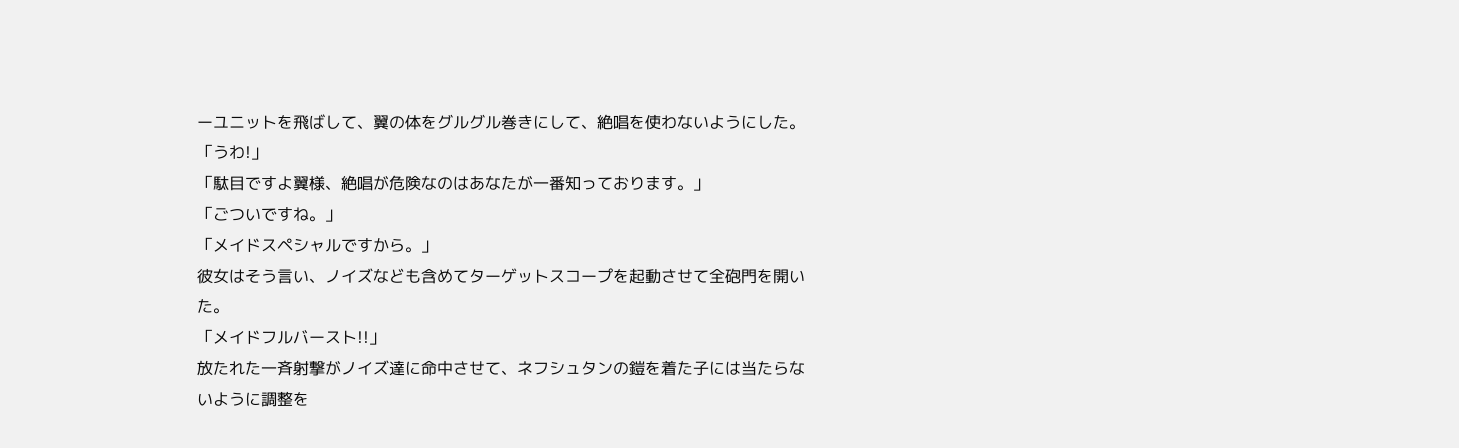ーユニットを飛ばして、翼の体をグルグル巻きにして、絶唱を使わないようにした。
「うわ!」
「駄目ですよ翼様、絶唱が危険なのはあなたが一番知っております。」
「ごついですね。」
「メイドスペシャルですから。」
彼女はそう言い、ノイズなども含めてターゲットスコープを起動させて全砲門を開いた。
「メイドフルバースト!!」
放たれた一斉射撃がノイズ達に命中させて、ネフシュタンの鎧を着た子には当たらないように調整を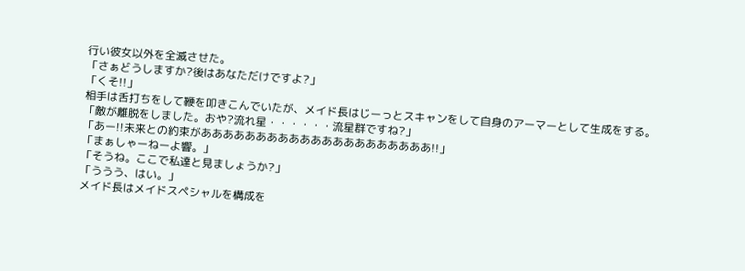行い彼女以外を全滅させた。
「さぁどうしますか?後はあなただけですよ?」
「くそ!!」
相手は舌打ちをして鞭を叩きこんでいたが、メイド長はじーっとスキャンをして自身のアーマーとして生成をする。
「敵が離脱をしました。おや?流れ星・・・・・・流星群ですね?」
「あー!!未来との約束があああああああああああああああああああああ!!」
「まぁしゃーねーよ響。」
「そうね。ここで私達と見ましょうか?」
「ううう、はい。」
メイド長はメイドスペシャルを構成を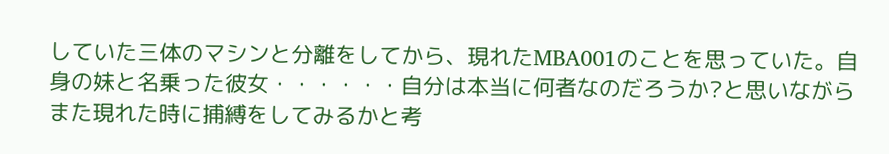していた三体のマシンと分離をしてから、現れたMBA001のことを思っていた。自身の妹と名乗った彼女・・・・・・自分は本当に何者なのだろうか?と思いながらまた現れた時に捕縛をしてみるかと考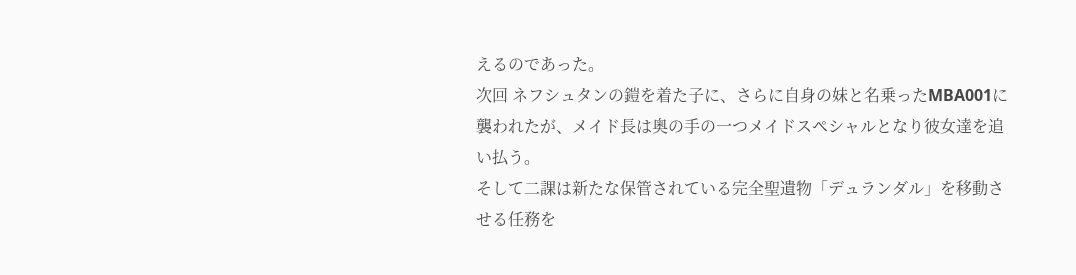えるのであった。
次回 ネフシュタンの鎧を着た子に、さらに自身の妹と名乗ったMBA001に襲われたが、メイド長は奥の手の一つメイドスペシャルとなり彼女達を追い払う。
そして二課は新たな保管されている完全聖遺物「デュランダル」を移動させる任務を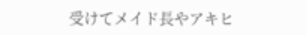受けてメイド長やアキヒ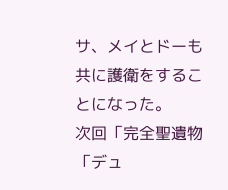サ、メイとドーも共に護衛をすることになった。
次回「完全聖遺物「デュ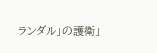ランダル」の護衛」